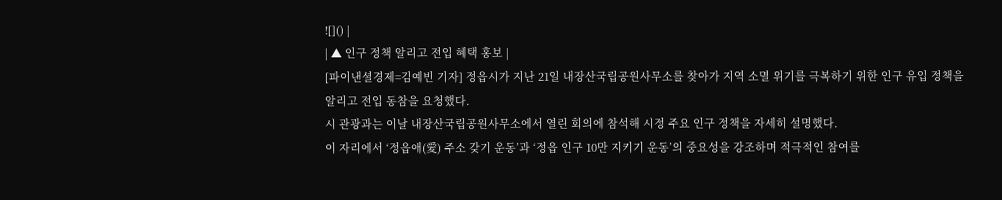![]() |
| ▲ 인구 정책 알리고 전입 혜택 홍보 |
[파이낸셜경제=김예빈 기자] 정읍시가 지난 21일 내장산국립공원사무소를 찾아가 지역 소멸 위기를 극복하기 위한 인구 유입 정책을 알리고 전입 동참을 요청했다.
시 관광과는 이날 내장산국립공원사무소에서 열린 회의에 참석해 시정 주요 인구 정책을 자세히 설명했다.
이 자리에서 ‘정읍애(愛) 주소 갖기 운동’과 ‘정읍 인구 10만 지키기 운동’의 중요성을 강조하며 적극적인 참여를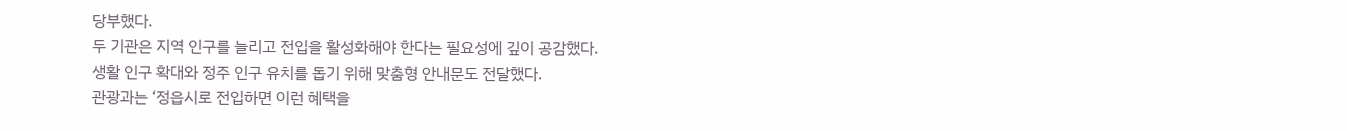당부했다.
두 기관은 지역 인구를 늘리고 전입을 활성화해야 한다는 필요성에 깊이 공감했다.
생활 인구 확대와 정주 인구 유치를 돕기 위해 맞춤형 안내문도 전달했다.
관광과는 ‘정읍시로 전입하면 이런 혜택을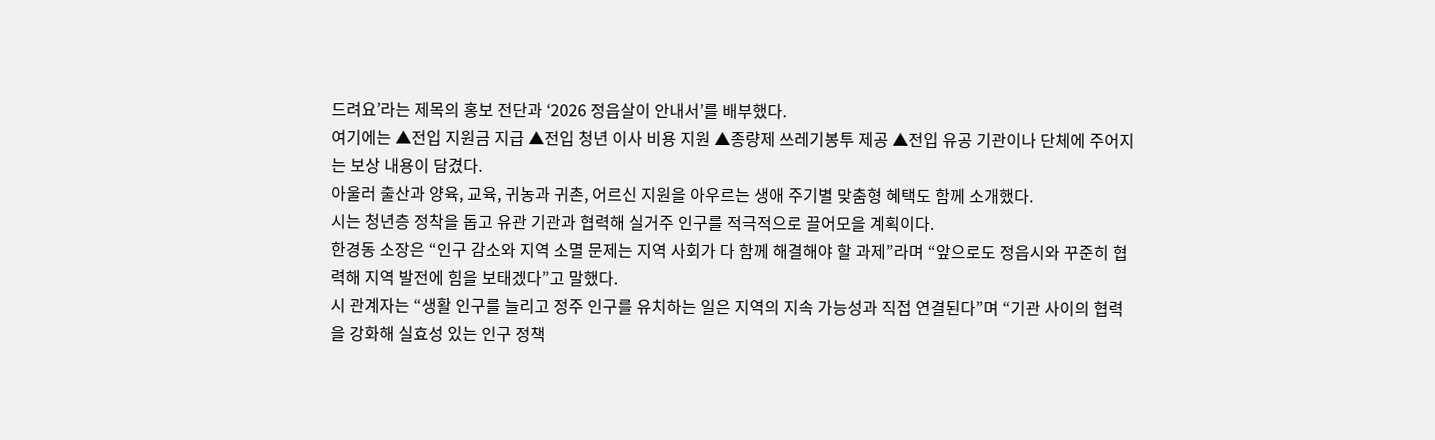드려요’라는 제목의 홍보 전단과 ‘2026 정읍살이 안내서’를 배부했다.
여기에는 ▲전입 지원금 지급 ▲전입 청년 이사 비용 지원 ▲종량제 쓰레기봉투 제공 ▲전입 유공 기관이나 단체에 주어지는 보상 내용이 담겼다.
아울러 출산과 양육, 교육, 귀농과 귀촌, 어르신 지원을 아우르는 생애 주기별 맞춤형 혜택도 함께 소개했다.
시는 청년층 정착을 돕고 유관 기관과 협력해 실거주 인구를 적극적으로 끌어모을 계획이다.
한경동 소장은 “인구 감소와 지역 소멸 문제는 지역 사회가 다 함께 해결해야 할 과제”라며 “앞으로도 정읍시와 꾸준히 협력해 지역 발전에 힘을 보태겠다”고 말했다.
시 관계자는 “생활 인구를 늘리고 정주 인구를 유치하는 일은 지역의 지속 가능성과 직접 연결된다”며 “기관 사이의 협력을 강화해 실효성 있는 인구 정책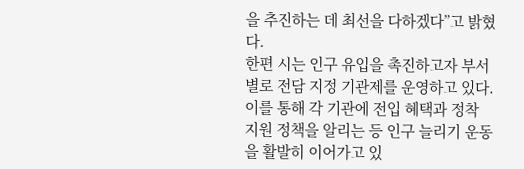을 추진하는 데 최선을 다하겠다”고 밝혔다.
한편 시는 인구 유입을 촉진하고자 부서별로 전담 지정 기관제를 운영하고 있다. 이를 통해 각 기관에 전입 혜택과 정착 지원 정책을 알리는 등 인구 늘리기 운동을 활발히 이어가고 있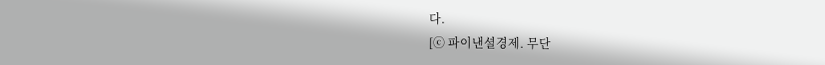다.
[ⓒ 파이낸셜경제. 무단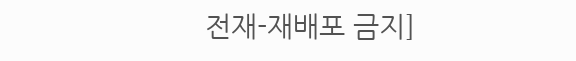전재-재배포 금지]